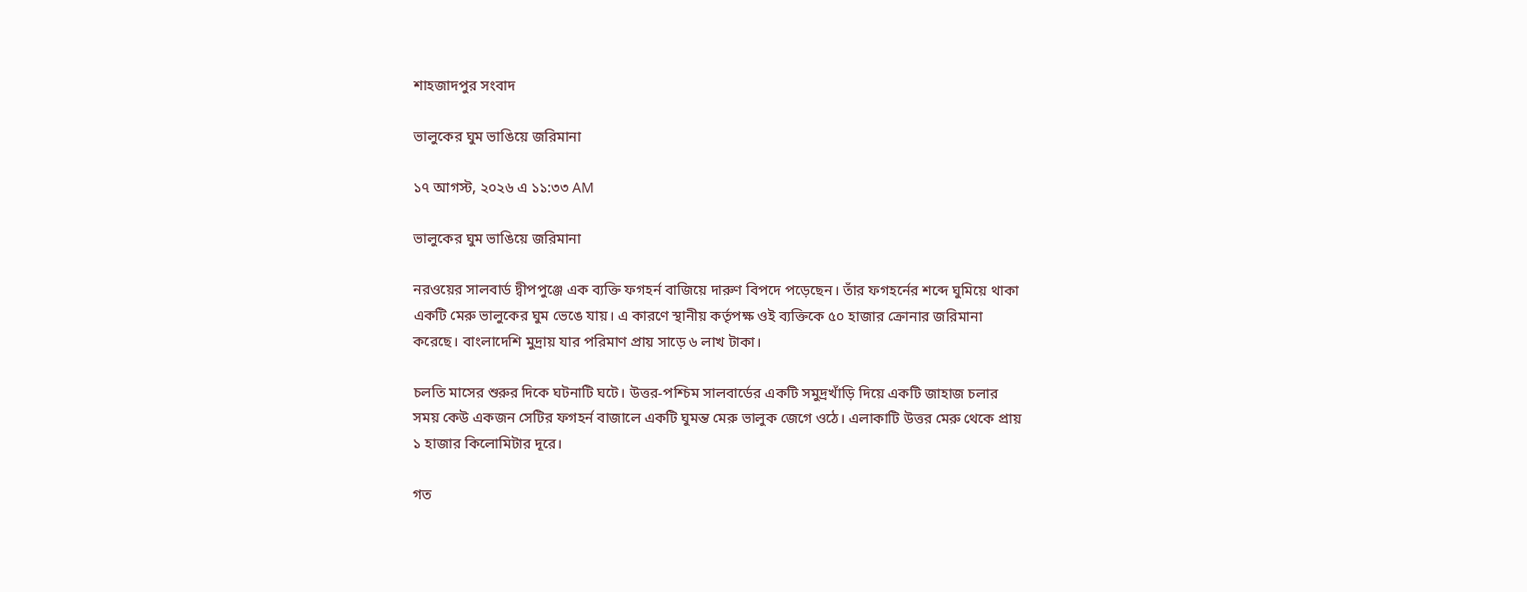শাহজাদপুর সংবাদ

ভালুকের ঘুম ভাঙিয়ে জরিমানা

১৭ আগস্ট, ২০২৬ এ ১১:৩৩ AM

ভালুকের ঘুম ভাঙিয়ে জরিমানা

নরওয়ের সালবার্ড দ্বীপপুঞ্জে এক ব্যক্তি ফগহর্ন বাজিয়ে দারুণ বিপদে পড়েছেন। তাঁর ফগহর্নের শব্দে ঘুমিয়ে থাকা একটি মেরু ভালুকের ঘুম ভেঙে যায়। এ কারণে স্থানীয় কর্তৃপক্ষ ওই ব্যক্তিকে ৫০ হাজার ক্রোনার জরিমানা করেছে। বাংলাদেশি মুদ্রায় যার পরিমাণ প্রায় সাড়ে ৬ লাখ টাকা।

চলতি মাসের শুরুর দিকে ঘটনাটি ঘটে। উত্তর-পশ্চিম সালবার্ডের একটি সমুদ্রখাঁড়ি দিয়ে একটি জাহাজ চলার সময় কেউ একজন সেটির ফগহর্ন বাজালে একটি ঘুমন্ত মেরু ভালুক জেগে ওঠে। এলাকাটি উত্তর মেরু থেকে প্রায় ১ হাজার কিলোমিটার দূরে।

গত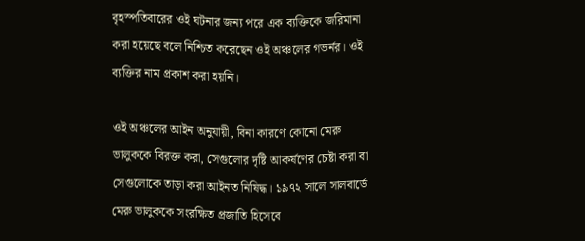বৃহস্পতিবারের ওই ঘটনার জন্য পরে এক ব্যক্তিকে জরিমানা করা হয়েছে বলে নিশ্চিত করেছেন ওই অঞ্চলের গভর্নর। ওই ব্যক্তির নাম প্রকাশ করা হয়নি।

ওই অঞ্চলের আইন অনুযায়ী, বিনা কারণে কোনো মেরু ভালুককে বিরক্ত করা, সেগুলোর দৃষ্টি আকর্ষণের চেষ্টা করা বা সেগুলোকে তাড়া করা আইনত নিষিদ্ধ। ১৯৭২ সালে সালবার্ডে মেরু ভালুককে সংরক্ষিত প্রজাতি হিসেবে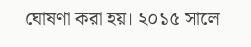ঘোষণা করা হয়। ২০১৫ সালে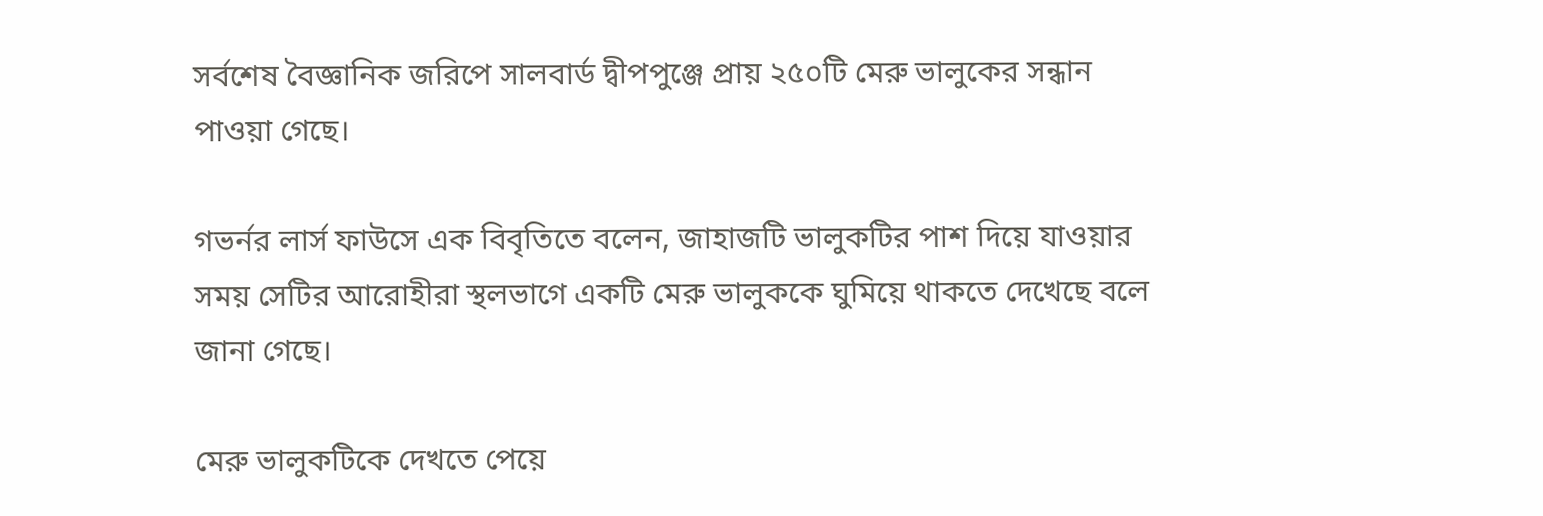সর্বশেষ বৈজ্ঞানিক জরিপে সালবার্ড দ্বীপপুঞ্জে প্রায় ২৫০টি মেরু ভালুকের সন্ধান পাওয়া গেছে।

গভর্নর লার্স ফাউসে এক বিবৃতিতে বলেন, জাহাজটি ভালুকটির পাশ দিয়ে যাওয়ার সময় সেটির আরোহীরা স্থলভাগে একটি মেরু ভালুককে ঘুমিয়ে থাকতে দেখেছে বলে জানা গেছে।

মেরু ভালুকটিকে দেখতে পেয়ে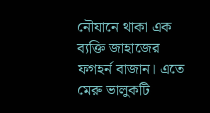নৌযানে থাকা এক ব্যক্তি জাহাজের ফগহর্ন বাজান। এতে মেরু ভালুকটি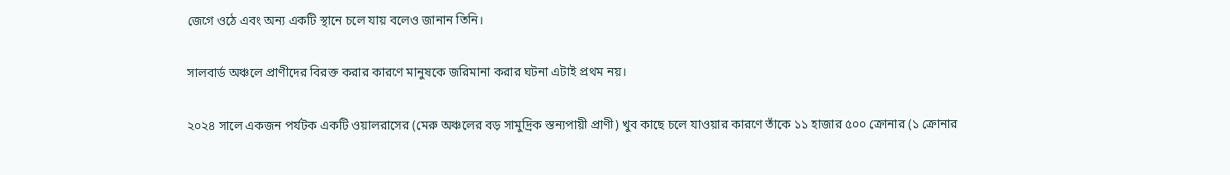জেগে ওঠে এবং অন্য একটি স্থানে চলে যায় বলেও জানান তিনি।

সালবার্ড অঞ্চলে প্রাণীদের বিরক্ত করার কারণে মানুষকে জরিমানা করার ঘটনা এটাই প্রথম নয়।

২০২৪ সালে একজন পর্যটক একটি ওয়ালরাসের (মেরু অঞ্চলের বড় সামুদ্রিক স্তন্যপায়ী প্রাণী) খুব কাছে চলে যাওয়ার কারণে তাঁকে ১১ হাজার ৫০০ ক্রোনার (১ ক্রোনার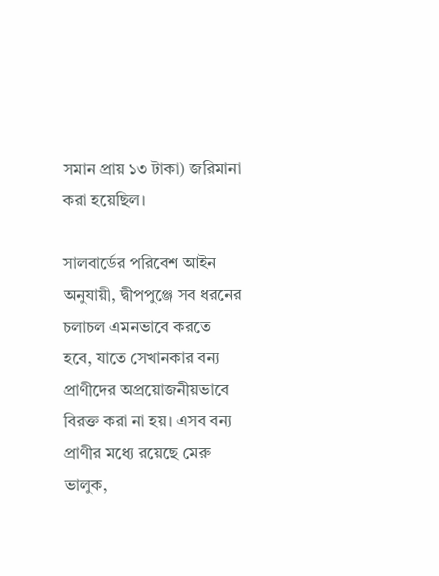সমান প্রায় ১৩ টাকা) জরিমানা করা হয়েছিল।

সালবার্ডের পরিবেশ আইন অনুযায়ী, দ্বীপপুঞ্জে সব ধরনের চলাচল এমনভাবে করতে হবে, যাতে সেখানকার বন্য প্রাণীদের অপ্রয়োজনীয়ভাবে বিরক্ত করা না হয়। এসব বন্য প্রাণীর মধ্যে রয়েছে মেরু ভালুক,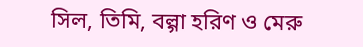সিল, তিমি, বল্গা হরিণ ও মেরু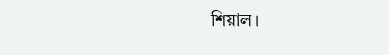শিয়াল।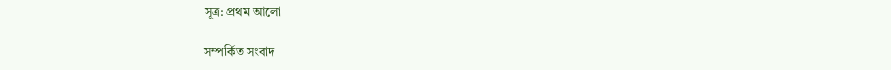সূত্র: প্রথম আলো

সম্পর্কিত সংবাদ